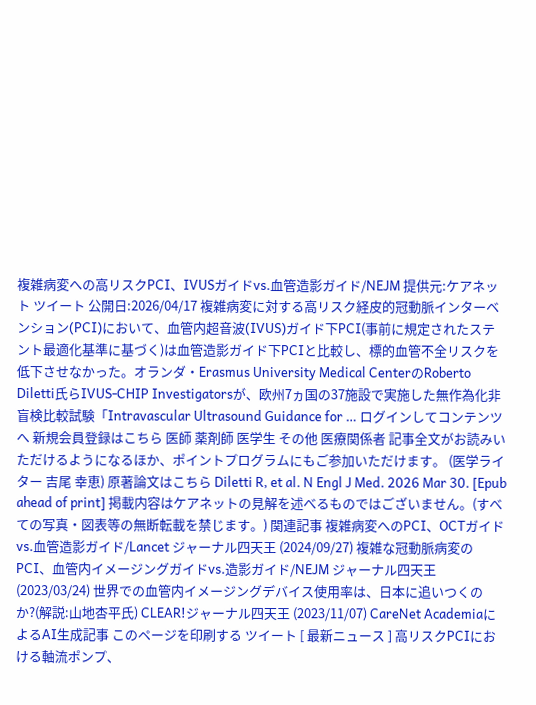複雑病変への高リスクPCI、IVUSガイドvs.血管造影ガイド/NEJM 提供元:ケアネット ツイート 公開日:2026/04/17 複雑病変に対する高リスク経皮的冠動脈インターベンション(PCI)において、血管内超音波(IVUS)ガイド下PCI(事前に規定されたステント最適化基準に基づく)は血管造影ガイド下PCIと比較し、標的血管不全リスクを低下させなかった。オランダ・Erasmus University Medical CenterのRoberto Diletti氏らIVUS-CHIP Investigatorsが、欧州7ヵ国の37施設で実施した無作為化非盲検比較試験「Intravascular Ultrasound Guidance for … ログインしてコンテンツへ 新規会員登録はこちら 医師 薬剤師 医学生 その他 医療関係者 記事全文がお読みいただけるようになるほか、ポイントプログラムにもご参加いただけます。 (医学ライター 吉尾 幸恵) 原著論文はこちら Diletti R, et al. N Engl J Med. 2026 Mar 30. [Epub ahead of print] 掲載内容はケアネットの見解を述べるものではございません。(すべての写真・図表等の無断転載を禁じます。) 関連記事 複雑病変へのPCI、OCTガイドvs.血管造影ガイド/Lancet ジャーナル四天王 (2024/09/27) 複雑な冠動脈病変のPCI、血管内イメージングガイドvs.造影ガイド/NEJM ジャーナル四天王 (2023/03/24) 世界での血管内イメージングデバイス使用率は、日本に追いつくのか?(解説:山地杏平氏) CLEAR!ジャーナル四天王 (2023/11/07) CareNet AcademiaによるAI生成記事 このページを印刷する ツイート [ 最新ニュース ] 高リスクPCIにおける軸流ポンプ、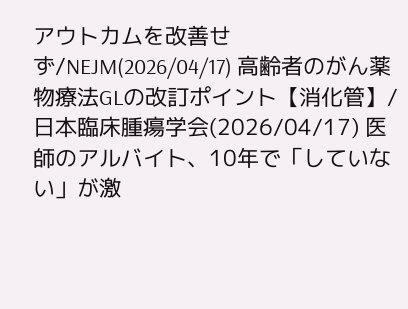アウトカムを改善せず/NEJM(2026/04/17) 高齢者のがん薬物療法GLの改訂ポイント【消化管】/日本臨床腫瘍学会(2026/04/17) 医師のアルバイト、10年で「していない」が激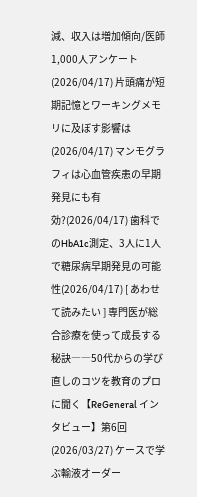減、収入は増加傾向/医師1,000人アンケート(2026/04/17) 片頭痛が短期記憶とワーキングメモリに及ぼす影響は(2026/04/17) マンモグラフィは心血管疾患の早期発見にも有効?(2026/04/17) 歯科でのHbA1c測定、3人に1人で糖尿病早期発見の可能性(2026/04/17) [ あわせて読みたい ] 専門医が総合診療を使って成長する秘訣――50代からの学び直しのコツを教育のプロに聞く【ReGeneral インタビュー】第6回(2026/03/27) ケースで学ぶ輸液オーダー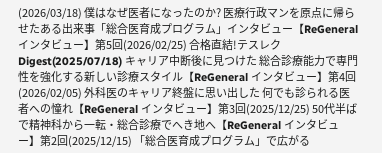(2026/03/18) 僕はなぜ医者になったのか? 医療行政マンを原点に帰らせたある出来事「総合医育成プログラム」インタビュー【ReGeneral インタビュー】第5回(2026/02/25) 合格直結!テスレクDigest(2025/07/18) キャリア中断後に見つけた 総合診療能力で専門性を強化する新しい診療スタイル【ReGeneral インタビュー】第4回(2026/02/05) 外科医のキャリア終盤に思い出した 何でも診られる医者への憧れ【ReGeneral インタビュー】第3回(2025/12/25) 50代半ばで精神科から一転・総合診療でへき地へ【ReGeneral インタビュー】第2回(2025/12/15) 「総合医育成プログラム」で広がる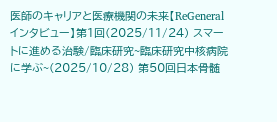医師のキャリアと医療機関の未来【ReGeneral インタビュー】第1回(2025/11/24) スマートに進める治験/臨床研究~臨床研究中核病院に学ぶ~(2025/10/28) 第50回日本骨髄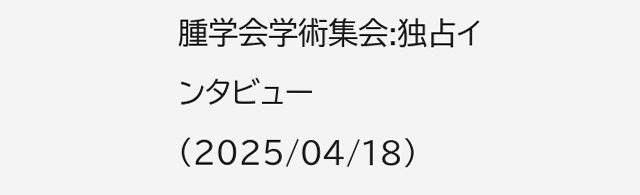腫学会学術集会:独占インタビュー(2025/04/18)